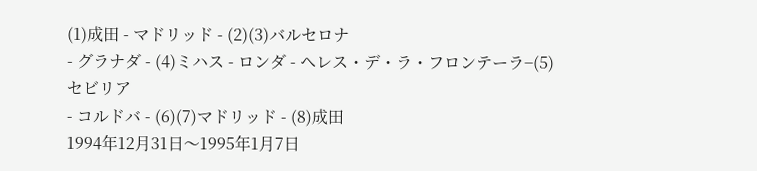(1)成田 - マドリッド - (2)(3)バルセロナ
- グラナダ - (4)ミハス - ロンダ - ヘレス・デ・ラ・フロンテーラ−(5)セビリア
- コルドバ - (6)(7)マドリッド - (8)成田
1994年12月31日〜1995年1月7日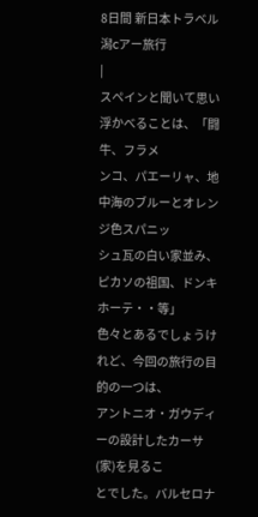8日間 新日本トラベル潟cアー旅行
|
スペインと聞いて思い浮かべることは、「闘牛、フラメ
ンコ、パエーリャ、地中海のブルーとオレンジ色スパニッ
シュ瓦の白い家並み、ピカソの祖国、ドンキホーテ・・等」
色々とあるでしょうけれど、今回の旅行の目的の一つは、
アントニオ・ガウディーの設計したカーサ(家)を見るこ
とでした。バルセロナ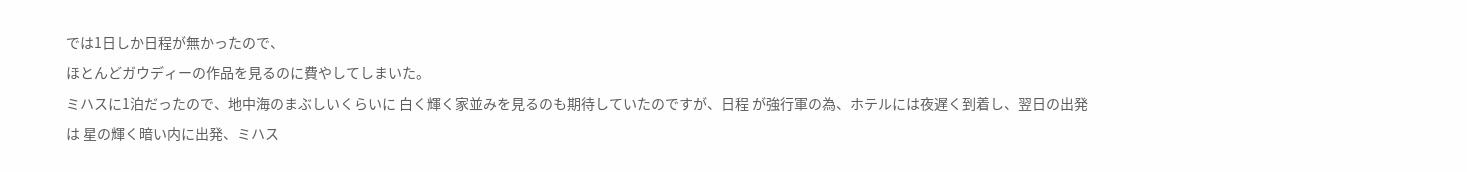では1日しか日程が無かったので、
ほとんどガウディーの作品を見るのに費やしてしまいた。
ミハスに1泊だったので、地中海のまぶしいくらいに 白く輝く家並みを見るのも期待していたのですが、日程 が強行軍の為、ホテルには夜遅く到着し、翌日の出発は 星の輝く暗い内に出発、ミハス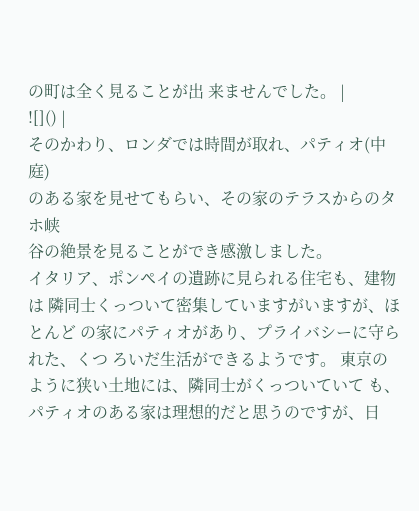の町は全く見ることが出 来ませんでした。 |
![]() |
そのかわり、ロンダでは時間が取れ、パティオ(中庭)
のある家を見せてもらい、その家のテラスからのタホ峡
谷の絶景を見ることができ感激しました。
イタリア、ポンペイの遺跡に見られる住宅も、建物は 隣同士くっついて密集していますがいますが、ほとんど の家にパティオがあり、プライバシーに守られた、くつ ろいだ生活ができるようです。 東京のように狭い土地には、隣同士がくっついていて も、パティオのある家は理想的だと思うのですが、日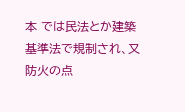本 では民法とか建築基準法で規制され、又防火の点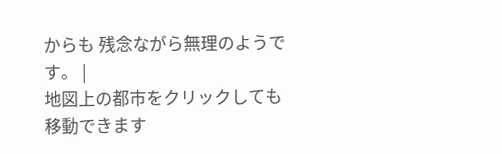からも 残念ながら無理のようです。 |
地図上の都市をクリックしても移動できます